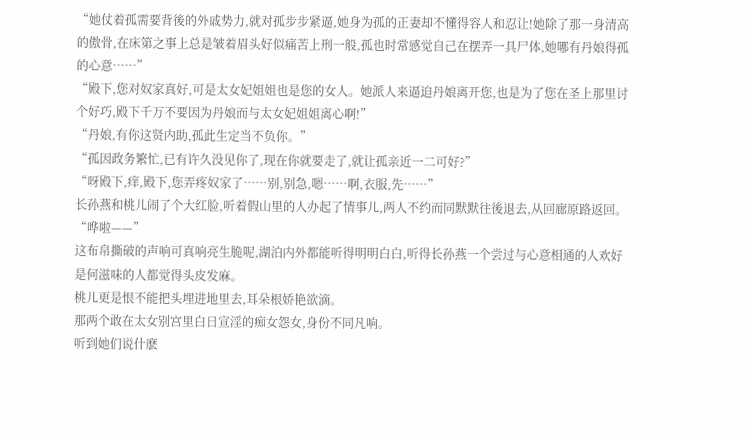“她仗着孤需要背後的外戚势力,就对孤步步紧逼,她身为孤的正妻却不懂得容人和忍让!她除了那一身清高的傲骨,在床第之事上总是皱着眉头好似痛苦上刑一般,孤也时常感觉自己在摆弄一具尸体,她哪有丹娘得孤的心意……”
“殿下,您对奴家真好,可是太女妃姐姐也是您的女人。她派人来逼迫丹娘离开您,也是为了您在圣上那里讨个好巧,殿下千万不要因为丹娘而与太女妃姐姐离心啊!”
“丹娘,有你这贤内助,孤此生定当不负你。”
“孤因政务繁忙,已有许久没见你了,现在你就要走了,就让孤亲近一二可好?”
“呀殿下,痒,殿下,您弄疼奴家了……别,别急,嗯……啊,衣服,先……”
长孙燕和桃儿闹了个大红脸,听着假山里的人办起了情事儿,两人不约而同默默往後退去,从回廊原路返回。
“哗啦——”
这布帛撕破的声响可真响亮生脆呢,湖泊内外都能听得明明白白,听得长孙燕一个尝过与心意相通的人欢好是何滋味的人都觉得头皮发麻。
桃儿更是恨不能把头埋进地里去,耳朵根娇艳欲滴。
那两个敢在太女别宫里白日宣淫的痴女怨女,身份不同凡响。
听到她们说什麽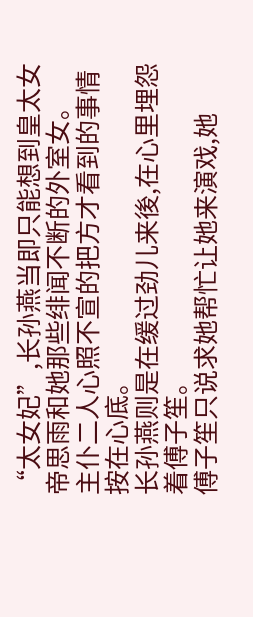“太女妃”,长孙燕当即只能想到皇太女帝思雨和她那些绯闻不断的外室女。
主仆二人心照不宣的把方才看到的事情按在心底。
长孙燕则是在缓过劲儿来後,在心里埋怨着傅子笙。
傅子笙只说求她帮忙让她来演戏,她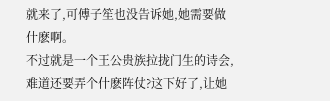就来了,可傅子笙也没告诉她,她需要做什麽啊。
不过就是一个王公贵族拉拢门生的诗会,难道还要弄个什麽阵仗?这下好了,让她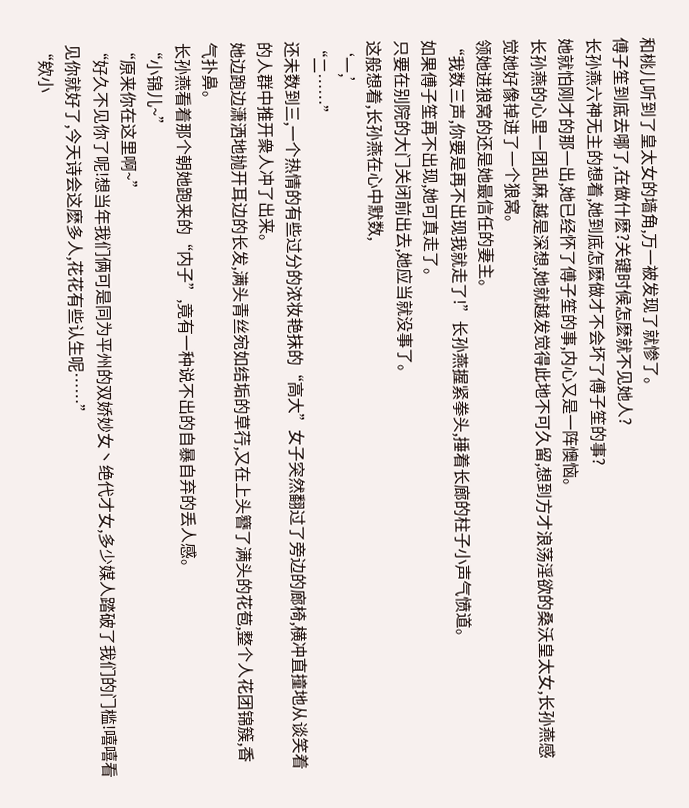和桃儿听到了皇太女的墙角,万一被发现了就惨了。
傅子笙到底去哪了,在做什麽?关键时候怎麽就不见她人?
长孙燕六神无主的想着,她到底怎麽做才不会坏了傅子笙的事?
她就怕刚才的那一出,她已经怀了傅子笙的事,内心又是一阵懊恼。
长孙燕的心里一团乱麻,越是深想,她就越发觉得此地不可久留,想到方才浪荡淫欲的桑沃皇太女,长孙燕感觉她好像掉进了一个狼窝。
领她进狼窝的还是她最信任的妻主。
“我数三声,你要是再不出现我就走了!”长孙燕握紧拳头,捶着长廊的柱子小声气愤道。
如果傅子笙再不出现,她可真走了。
只要在别院的大门关闭前出去,她应当就没事了。
这般想着,长孙燕在心中默数,
‘一,’
“二……”
还未数到三,一个热情的有些过分的浓妆艳抹的“高大”女子突然翻过了旁边的廊椅,横冲直撞地从谈笑着的人群中推开衆人冲了出来。
她边跑边潇洒地抛开耳边的长发,满头青丝宛如结垢的草荇,又在上头簪了满头的花苞,整个人花团锦簇,香气扑鼻。
长孙燕看着那个朝她跑来的“内子”,竟有一种说不出的自暴自弃的丢人感。
“小锦儿~”
“原来你在这里啊~”
“好久不见你了呢!想当年我们俩可是同为平州的双娇妙女丶绝代才女,多少媒人踏破了我们的门槛!嘻嘻看见你就好了,今天诗会这麽多人,花花有些认生呢……”
“欸小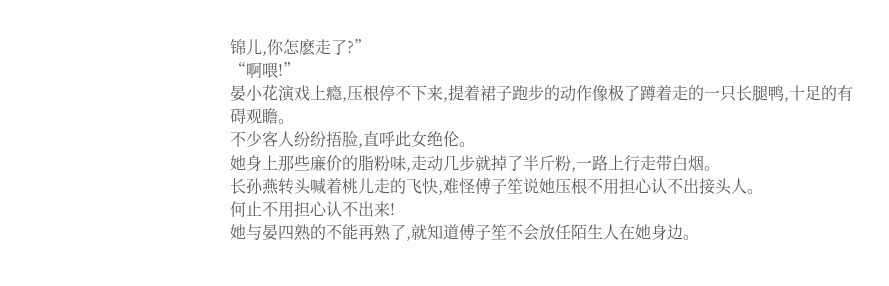锦儿,你怎麽走了?”
“啊喂!”
晏小花演戏上瘾,压根停不下来,提着裙子跑步的动作像极了蹲着走的一只长腿鸭,十足的有碍观瞻。
不少客人纷纷捂脸,直呼此女绝伦。
她身上那些廉价的脂粉味,走动几步就掉了半斤粉,一路上行走带白烟。
长孙燕转头喊着桃儿走的飞快,难怪傅子笙说她压根不用担心认不出接头人。
何止不用担心认不出来!
她与晏四熟的不能再熟了,就知道傅子笙不会放任陌生人在她身边。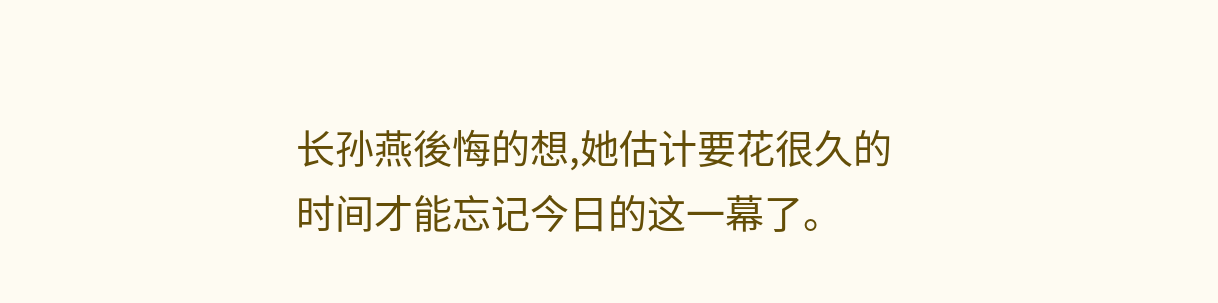长孙燕後悔的想,她估计要花很久的时间才能忘记今日的这一幕了。